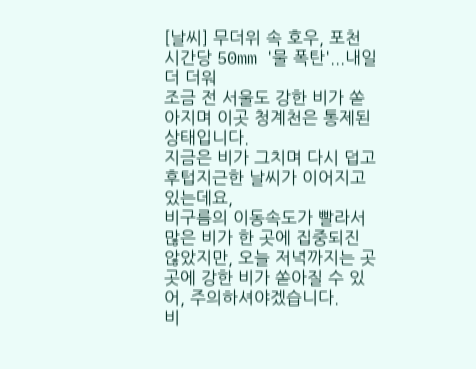[날씨] 무더위 속 호우, 포천 시간당 50mm '물 폭탄'...내일 더 더워
조금 전 서울도 강한 비가 쏟아지며 이곳 청계천은 통제된 상태입니다.
지금은 비가 그치며 다시 덥고 후텁지근한 날씨가 이어지고 있는데요,
비구름의 이동속도가 빨라서 많은 비가 한 곳에 집중되진 않았지만, 오늘 저녁까지는 곳곳에 강한 비가 쏟아질 수 있어, 주의하셔야겠습니다.
비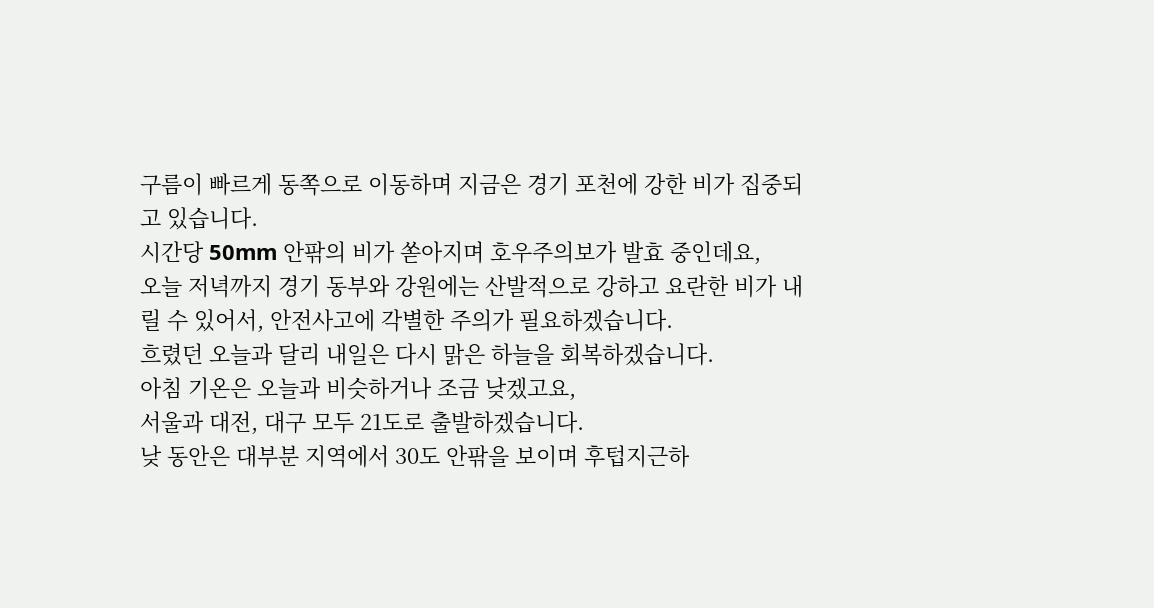구름이 빠르게 동쪽으로 이동하며 지금은 경기 포천에 강한 비가 집중되고 있습니다.
시간당 50mm 안팎의 비가 쏟아지며 호우주의보가 발효 중인데요,
오늘 저녁까지 경기 동부와 강원에는 산발적으로 강하고 요란한 비가 내릴 수 있어서, 안전사고에 각별한 주의가 필요하겠습니다.
흐렸던 오늘과 달리 내일은 다시 맑은 하늘을 회복하겠습니다.
아침 기온은 오늘과 비슷하거나 조금 낮겠고요,
서울과 대전, 대구 모두 21도로 출발하겠습니다.
낮 동안은 대부분 지역에서 30도 안팎을 보이며 후텁지근하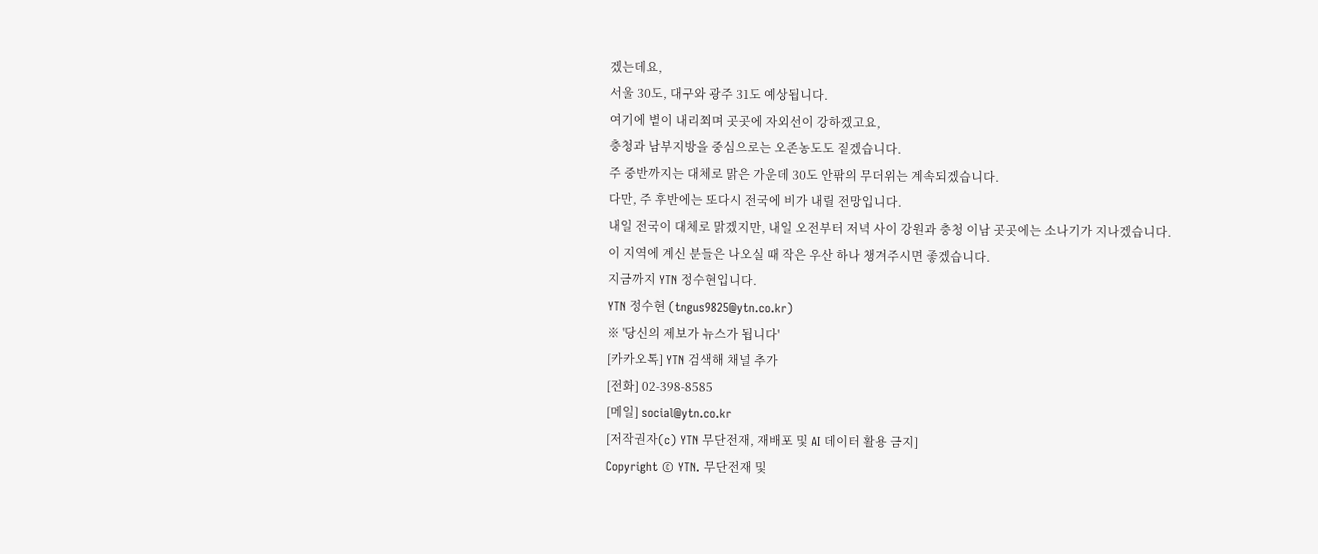겠는데요,
서울 30도, 대구와 광주 31도 예상됩니다.
여기에 볕이 내리쬐며 곳곳에 자외선이 강하겠고요,
충청과 남부지방을 중심으로는 오존농도도 짙겠습니다.
주 중반까지는 대체로 맑은 가운데 30도 안팎의 무더위는 계속되겠습니다.
다만, 주 후반에는 또다시 전국에 비가 내릴 전망입니다.
내일 전국이 대체로 맑겠지만, 내일 오전부터 저녁 사이 강원과 충청 이남 곳곳에는 소나기가 지나겠습니다.
이 지역에 계신 분들은 나오실 때 작은 우산 하나 챙겨주시면 좋겠습니다.
지금까지 YTN 정수현입니다.
YTN 정수현 (tngus9825@ytn.co.kr)
※ '당신의 제보가 뉴스가 됩니다'
[카카오톡] YTN 검색해 채널 추가
[전화] 02-398-8585
[메일] social@ytn.co.kr
[저작권자(c) YTN 무단전재, 재배포 및 AI 데이터 활용 금지]
Copyright © YTN. 무단전재 및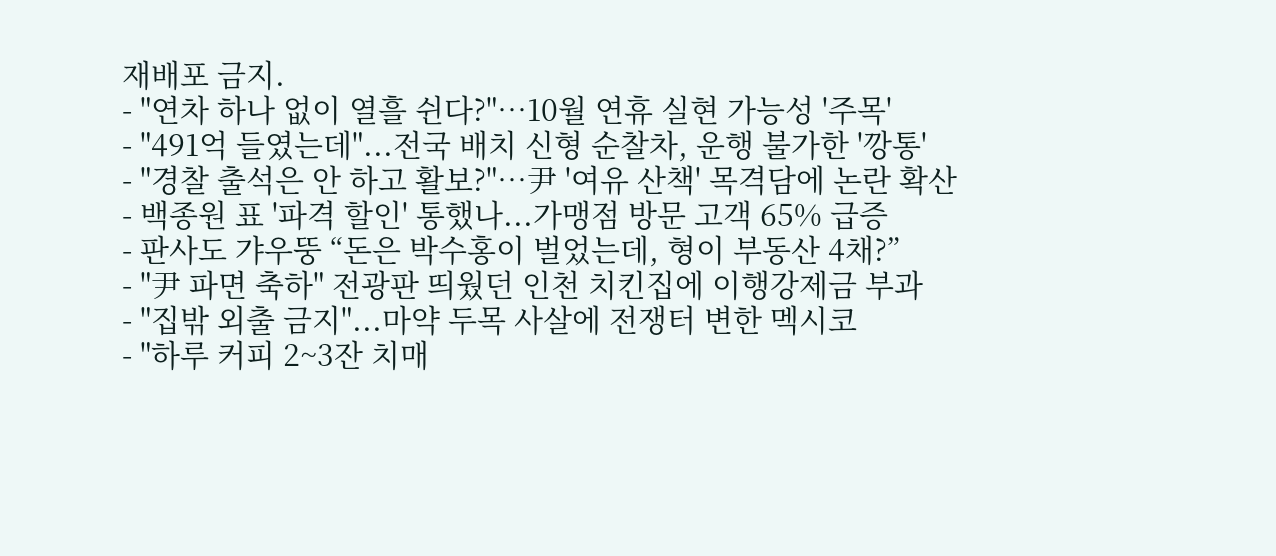재배포 금지.
- "연차 하나 없이 열흘 쉰다?"…10월 연휴 실현 가능성 '주목'
- "491억 들였는데"...전국 배치 신형 순찰차, 운행 불가한 '깡통'
- "경찰 출석은 안 하고 활보?"…尹 '여유 산책' 목격담에 논란 확산
- 백종원 표 '파격 할인' 통했나...가맹점 방문 고객 65% 급증
- 판사도 갸우뚱 “돈은 박수홍이 벌었는데, 형이 부동산 4채?”
- "尹 파면 축하" 전광판 띄웠던 인천 치킨집에 이행강제금 부과
- "집밖 외출 금지"...마약 두목 사살에 전쟁터 변한 멕시코
- "하루 커피 2~3잔 치매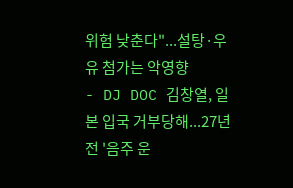위험 낮춘다"...설탕·우유 첨가는 악영향
- DJ DOC 김창열, 일본 입국 거부당해...27년 전 '음주 운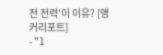전 전력'이 이유? [앵커리포트]
- "1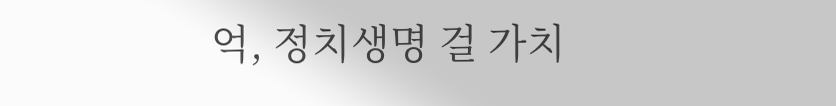억, 정치생명 걸 가치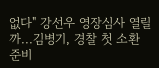없다" 강선우 영장심사 열릴까...김병기, 경찰 첫 소환 준비